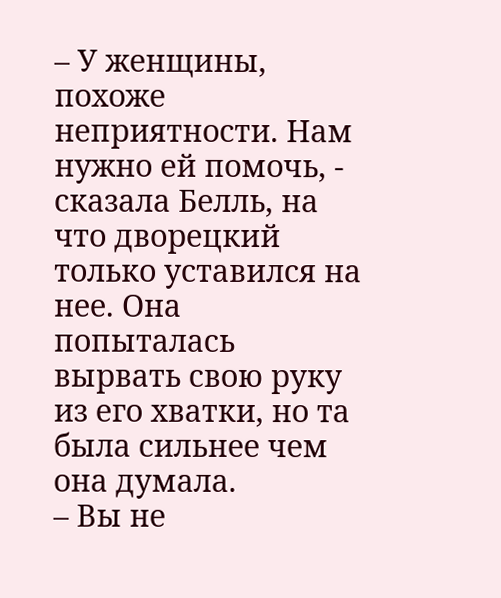– У женщины, похоже неприятности. Нам нужно ей помочь, - сказала Белль, на что дворецкий только уставился на нее. Она попыталась вырвать свою руку из его хватки, но та была сильнее чем она думала.
– Вы не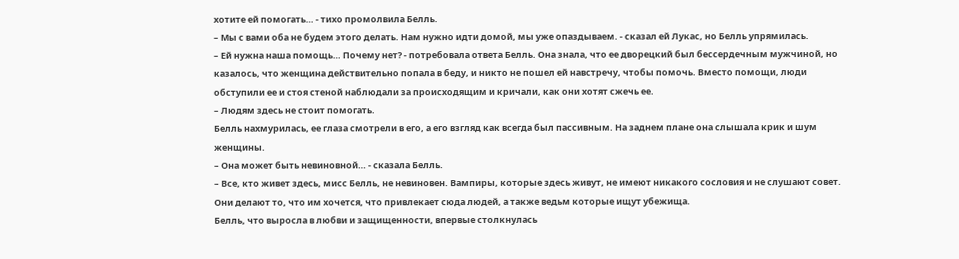хотите ей помогать… - тихо промолвила Белль.
– Мы с вами оба не будем этого делать. Нам нужно идти домой, мы уже опаздываем. - сказал ей Лукас, но Белль упрямилась.
– Ей нужна наша помощь… Почему нет? - потребовала ответа Белль. Она знала, что ее дворецкий был бессердечным мужчиной, но казалось, что женщина действительно попала в беду, и никто не пошел ей навстречу, чтобы помочь. Вместо помощи, люди обступили ее и стоя стеной наблюдали за происходящим и кричали, как они хотят сжечь ее.
– Людям здесь не стоит помогать.
Белль нахмурилась, ее глаза смотрели в его, а его взгляд как всегда был пассивным. На заднем плане она слышала крик и шум женщины.
– Она может быть невиновной… - сказала Белль.
– Все, кто живет здесь, мисс Белль, не невиновен. Вампиры, которые здесь живут, не имеют никакого сословия и не слушают совет. Они делают то, что им хочется, что привлекает сюда людей, а также ведьм которые ищут убежища.
Белль, что выросла в любви и защищенности, впервые столкнулась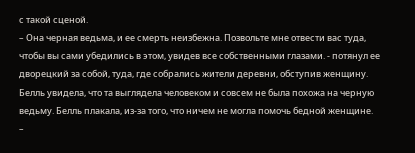с такой сценой.
– Она черная ведьма, и ее смерть неизбежна. Позвольте мне отвести вас туда, чтобы вы сами убедились в этом, увидев все собственными глазами. - потянул ее дворецкий за собой, туда, где собрались жители деревни, обступив женщину. Белль увидела, что та выглядела человеком и совсем не была похожа на черную ведьму. Белль плакала, из-за того, что ничем не могла помочь бедной женщине.
–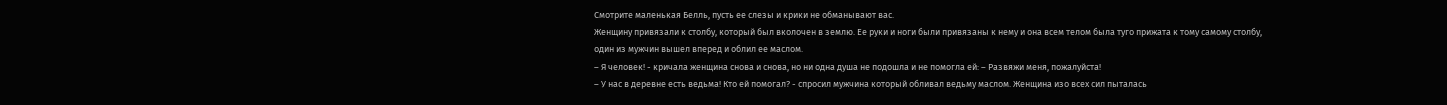Смотрите маленькая Белль, пусть ее слезы и крики не обманывают вас.
Женщину привязали к столбу, который был вколочен в землю. Ее руки и ноги были привязаны к нему и она всем телом была туго прижата к тому самому столбу, один из мужчин вышел вперед и облил ее маслом.
– Я человек! - кричала женщина снова и снова, но ни одна душа не подошла и не помогла ей: – Развяжи меня, пожалуйста!
– У нас в деревне есть ведьма! Кто ей помогал? - спросил мужчина который обливал ведьму маслом. Женщина изо всех сил пыталась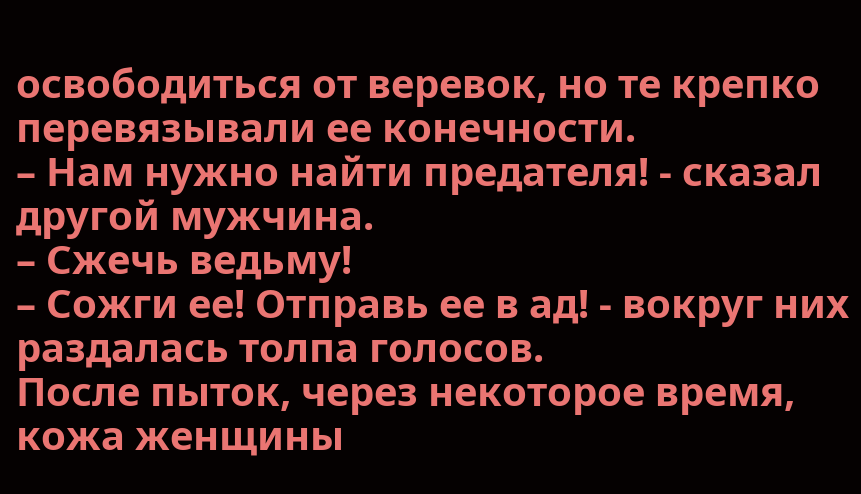освободиться от веревок, но те крепко перевязывали ее конечности.
– Нам нужно найти предателя! - сказал другой мужчина.
– Сжечь ведьму!
– Сожги ее! Отправь ее в ад! - вокруг них раздалась толпа голосов.
После пыток, через некоторое время, кожа женщины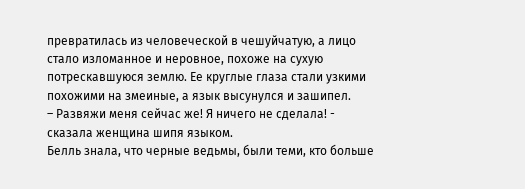превратилась из человеческой в чешуйчатую, а лицо стало изломанное и неровное, похоже на сухую потрескавшуюся землю. Ее круглые глаза стали узкими похожими на змеиные, а язык высунулся и зашипел.
– Развяжи меня сейчас же! Я ничего не сделала! - сказала женщина шипя языком.
Белль знала, что черные ведьмы, были теми, кто больше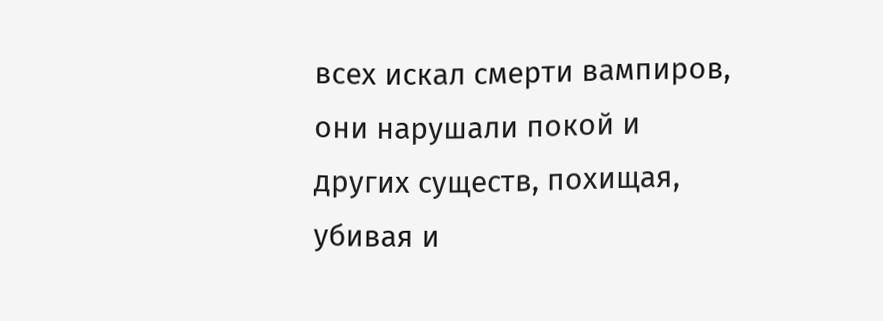всех искал смерти вампиров, они нарушали покой и других существ, похищая, убивая и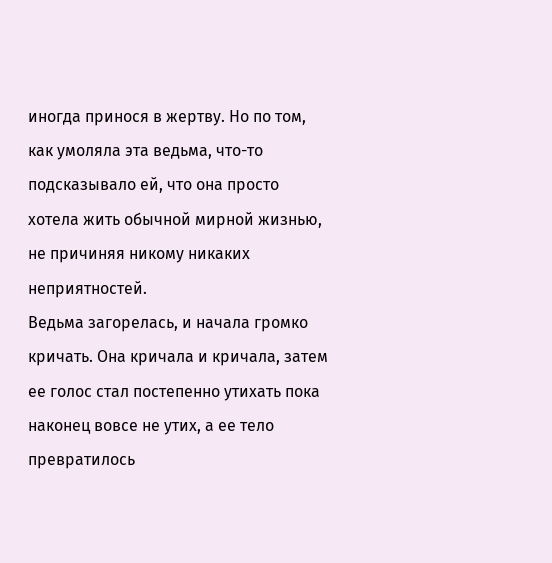иногда принося в жертву. Но по том, как умоляла эта ведьма, что-то подсказывало ей, что она просто хотела жить обычной мирной жизнью, не причиняя никому никаких неприятностей.
Ведьма загорелась, и начала громко кричать. Она кричала и кричала, затем ее голос стал постепенно утихать пока наконец вовсе не утих, а ее тело превратилось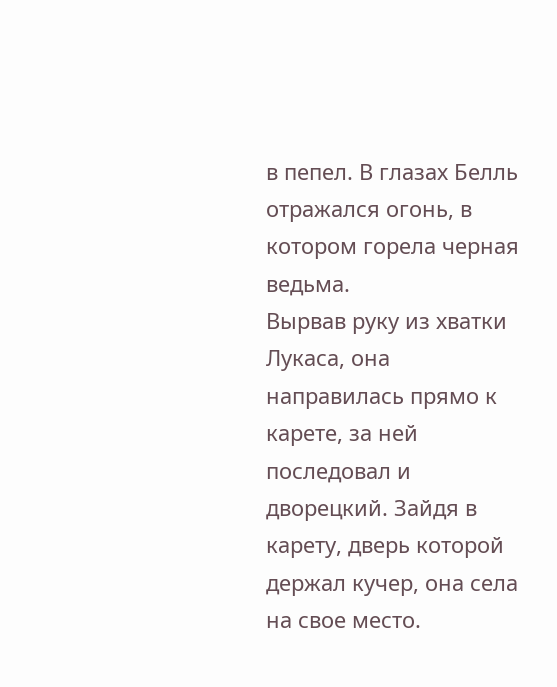в пепел. В глазах Белль отражался огонь, в котором горела черная ведьма.
Вырвав руку из хватки Лукаса, она направилась прямо к карете, за ней последовал и дворецкий. Зайдя в карету, дверь которой держал кучер, она села на свое место.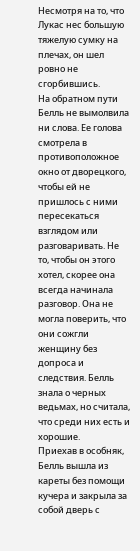Несмотря на то, что Лукас нес большую тяжелую сумку на плечах, он шел ровно не сгорбившись.
На обратном пути Белль не вымолвила ни слова. Ее голова смотрела в противоположное окно от дворецкого, чтобы ей не пришлось с ними пересекаться взглядом или разговаривать. Не то, чтобы он этого хотел, скорее она всегда начинала разговор. Она не могла поверить, что они сожгли женщину без допроса и следствия. Белль знала о черных ведьмах, но считала, что среди них есть и хорошие.
Приехав в особняк, Белль вышла из кареты без помощи кучера и закрыла за собой дверь с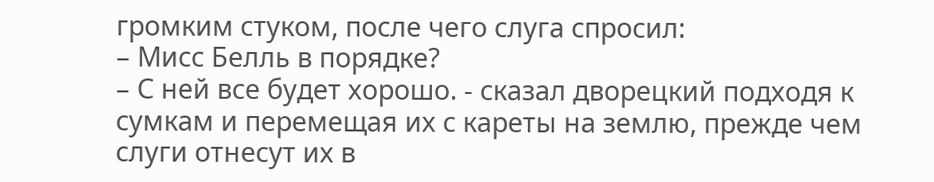громким стуком, после чего слуга спросил:
– Мисс Белль в порядке?
– С ней все будет хорошо. - сказал дворецкий подходя к сумкам и перемещая их с кареты на землю, прежде чем слуги отнесут их в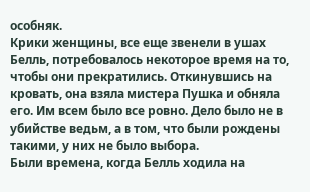особняк.
Крики женщины, все еще звенели в ушах Белль, потребовалось некоторое время на то, чтобы они прекратились. Откинувшись на кровать, она взяла мистера Пушка и обняла его. Им всем было все ровно. Дело было не в убийстве ведьм, а в том, что были рождены такими, у них не было выбора.
Были времена, когда Белль ходила на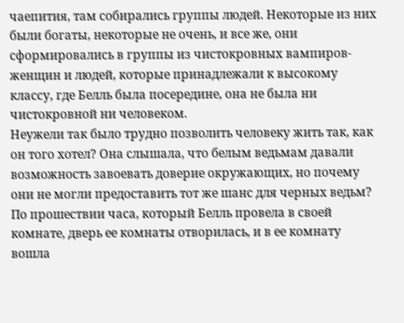чаепития, там собирались группы людей. Некоторые из них были богаты, некоторые не очень, и все же, они сформировались в группы из чистокровных вампиров-женщин и людей, которые принадлежали к высокому классу, где Белль была посередине, она не была ни чистокровной ни человеком.
Неужели так было трудно позволить человеку жить так, как он того хотел? Она слышала, что белым ведьмам давали возможность завоевать доверие окружающих, но почему они не могли предоставить тот же шанс для черных ведьм? По прошествии часа, который Белль провела в своей комнате, дверь ее комнаты отворилась, и в ее комнату вошла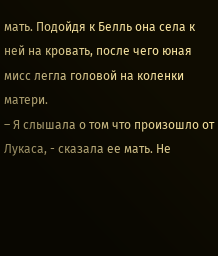мать. Подойдя к Белль она села к ней на кровать, после чего юная мисс легла головой на коленки матери.
– Я слышала о том что произошло от Лукаса, - сказала ее мать. Не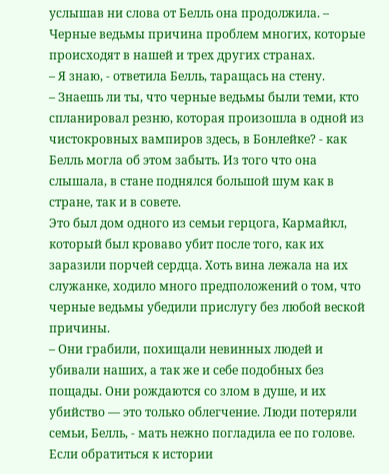услышав ни слова от Белль она продолжила. – Черные ведьмы причина проблем многих, которые происходят в нашей и трех других странах.
– Я знаю, - ответила Белль, таращась на стену.
– Знаешь ли ты, что черные ведьмы были теми, кто спланировал резню, которая произошла в одной из чистокровных вампиров здесь, в Бонлейке? - как Белль могла об этом забыть. Из того что она слышала, в стане поднялся большой шум как в стране, так и в совете.
Это был дом одного из семьи герцога, Кармайкл, который был кроваво убит после того, как их заразили порчей сердца. Хоть вина лежала на их служанке, ходило много предположений о том, что черные ведьмы убедили прислугу без любой веской причины.
– Они грабили, похищали невинных людей и убивали наших, а так же и себе подобных без пощады. Они рождаются со злом в душе, и их убийство — это только облегчение. Люди потеряли семьи, Белль, - мать нежно погладила ее по голове.
Если обратиться к истории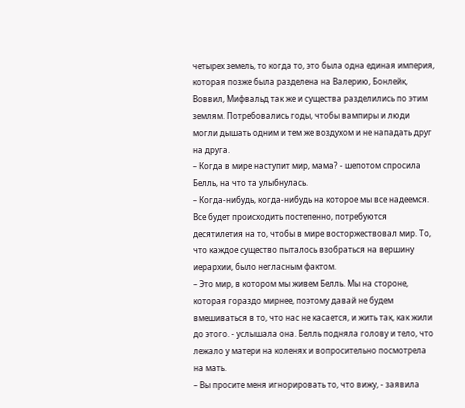четырех земель, то когда то, это была одна единая империя, которая позже была разделена на Валерию, Бонлейк, Воввил, Мифвальд так же и существа разделились по этим землям. Потребовались годы, чтобы вампиры и люди могли дышать одним и тем же воздухом и не нападать друг на друга.
– Когда в мире наступит мир, мама? - шепотом спросила Белль, на что та улыбнулась.
– Когда-нибудь, когда-нибудь на которое мы все надеемся.
Все будет происходить постепенно, потребуются десятилетия на то, чтобы в мире восторжествовал мир. То, что каждое существо пыталось взобраться на вершину иерархии, было негласным фактом.
– Это мир, в котором мы живем Белль. Мы на стороне, которая гораздо мирнее, поэтому давай не будем вмешиваться в то, что нас не касается, и жить так, как жили до этого. - услышала она. Белль подняла голову и тело, что лежало у матери на коленях и вопросительно посмотрела на мать.
– Вы просите меня игнорировать то, что вижу, - заявила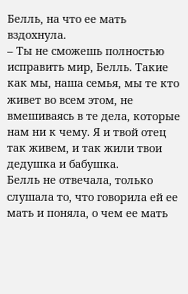Белль, на что ее мать вздохнула.
– Ты не сможешь полностью исправить мир, Белль. Такие как мы, наша семья, мы те кто живет во всем этом, не вмешиваясь в те дела, которые нам ни к чему. Я и твой отец так живем, и так жили твои дедушка и бабушка.
Белль не отвечала, только слушала то, что говорила ей ее мать и поняла, о чем ее мать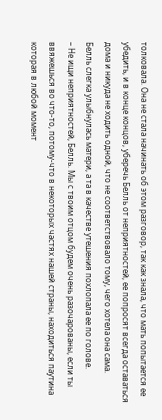толковала. Она не стала начинать об этом разговор, так как знала, что мать попытается ее убедить, и в конце концов, уберечь Белль от неприятностей, ее попросят всегда оставаться дома и никуда не ходить одной, что не соответствовало тому, чего хотела она сама.
Белль слегка улыбнулась матери, а та в качестве утешения похлопала ее по голове.
– Не ищи неприятностей, Белль. Мы с твоим отцом будем очень разочарованы, если ты ввяжешься во что-то, потому-что в некоторых частях нашей страны, находиться паутина которая в любой момент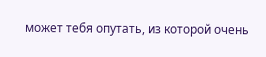может тебя опутать, из которой очень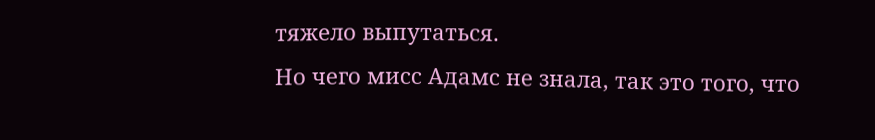тяжело выпутаться.
Но чего мисс Адамс не знала, так это того, что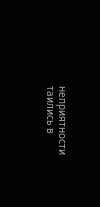неприятности таились в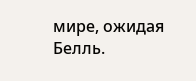мире, ожидая Белль.